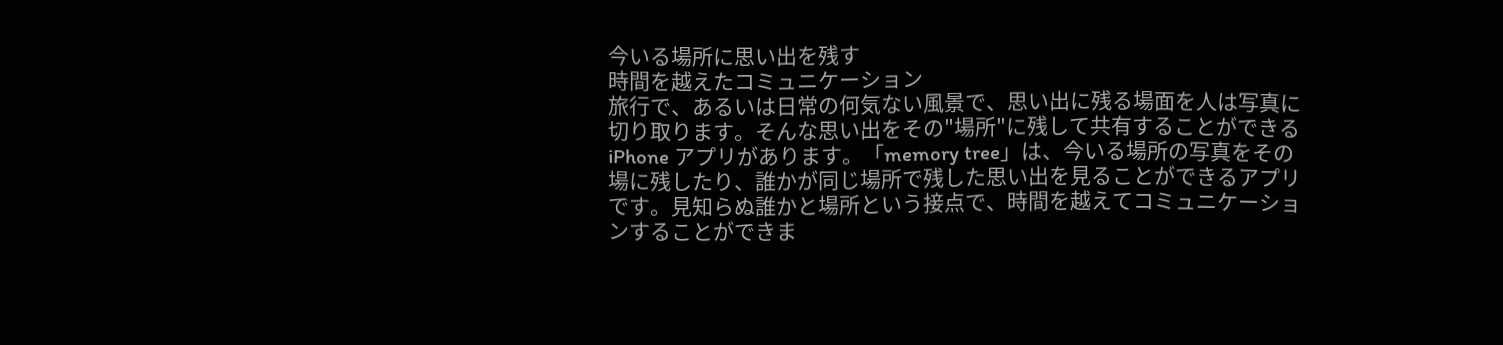今いる場所に思い出を残す
時間を越えたコミュニケーション
旅行で、あるいは日常の何気ない風景で、思い出に残る場面を人は写真に切り取ります。そんな思い出をその"場所"に残して共有することができる iPhone アプリがあります。「memory tree」は、今いる場所の写真をその場に残したり、誰かが同じ場所で残した思い出を見ることができるアプリです。見知らぬ誰かと場所という接点で、時間を越えてコミュニケーションすることができま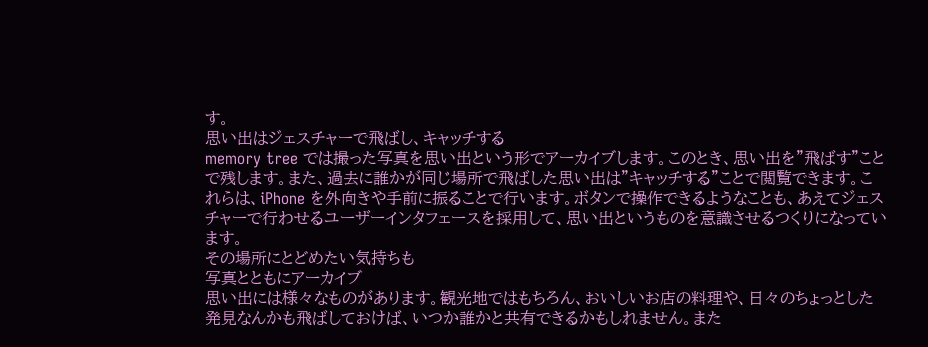す。
思い出はジェスチャーで飛ばし、キャッチする
memory tree では撮った写真を思い出という形でアーカイブします。このとき、思い出を"飛ばす"ことで残します。また、過去に誰かが同じ場所で飛ばした思い出は"キャッチする"ことで閲覧できます。これらは、iPhone を外向きや手前に振ることで行います。ボタンで操作できるようなことも、あえてジェスチャーで行わせるユーザーインタフェースを採用して、思い出というものを意識させるつくりになっています。
その場所にとどめたい気持ちも
写真とともにアーカイブ
思い出には様々なものがあります。観光地ではもちろん、おいしいお店の料理や、日々のちょっとした発見なんかも飛ばしておけば、いつか誰かと共有できるかもしれません。また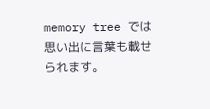memory tree では思い出に言葉も載せられます。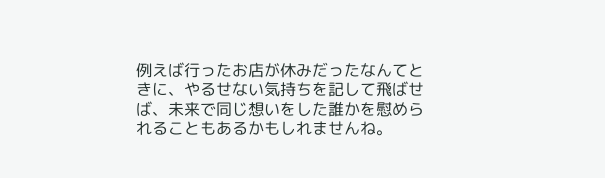例えば行ったお店が休みだったなんてときに、やるせない気持ちを記して飛ばせば、未来で同じ想いをした誰かを慰められることもあるかもしれませんね。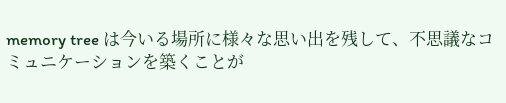memory tree は今いる場所に様々な思い出を残して、不思議なコミュニケーションを築くことが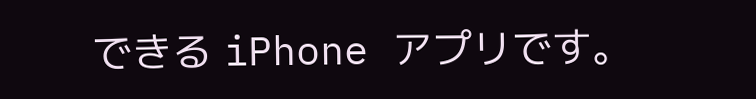できる iPhone アプリです。